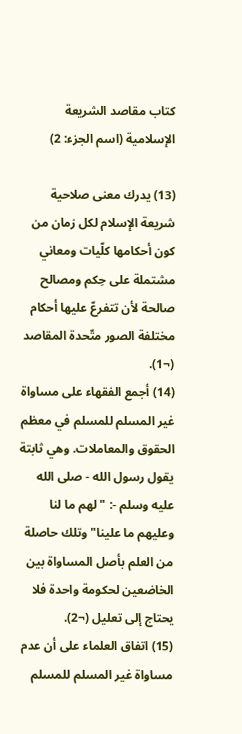كتاب مقاصد الشريعة الإسلامية (اسم الجزء: 2)

(13) يدرك معنى صلاحية شريعة الإسلام لكل زمان من كون أحكامها كلّيات ومعاني مشتملة على حِكم ومصالح صالحة لأن تتفرعّ عليها أحكام مختلفة الصور متّحدة المقاصد (¬1).
(14) أجمع الفقهاء على مساواة غير المسلم للمسلم في معظم الحقوق والمعاملات. وهي ثابتة يقول رسول الله - صلى الله عليه وسلم -: "لهم ما لنا وعليهم ما علينا" وتلك حاصلة من العلم بأصل المساواة بين الخاضعين لحكومة واحدة فلا يحتاج إلى تعليل (¬2).
(15) اتفاق العلماء على أن عدم مساواة غير المسلم للمسلم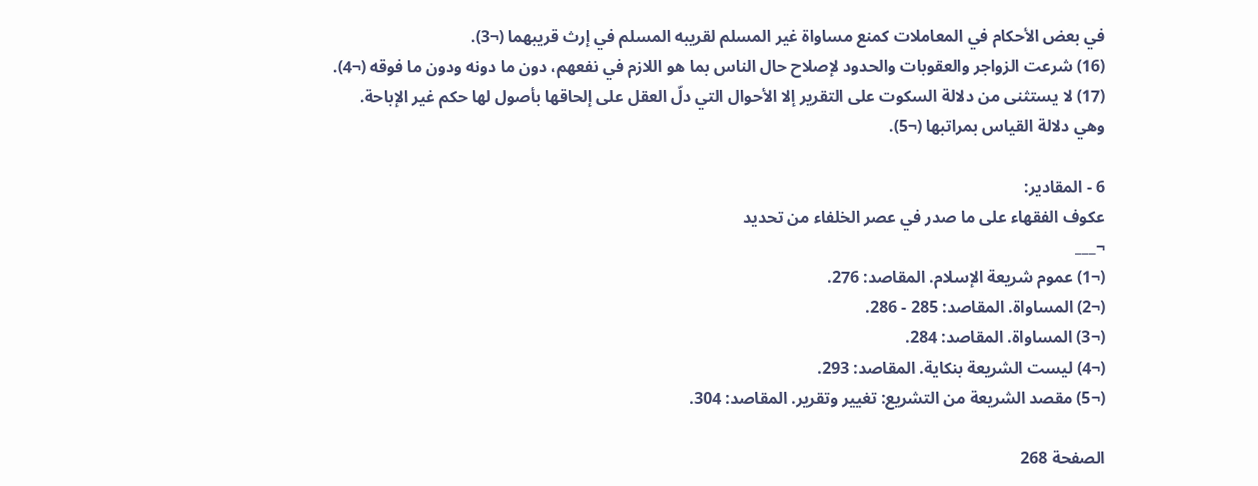في بعض الأحكام في المعاملات كمنع مساواة غير المسلم لقريبه المسلم في إرث قريبهما (¬3).
(16) شرعت الزواجر والعقوبات والحدود لإصلاح حال الناس بما هو اللازم في نفعهم، دون ما دونه ودون ما فوقه (¬4).
(17) لا يستثنى من دلالة السكوت على التقرير إلا الأحوال التي دلّ العقل على إلحاقها بأصول لها حكم غير الإباحة. وهي دلالة القياس بمراتبها (¬5).

6 - المقادير:
عكوف الفقهاء على ما صدر في عصر الخلفاء من تحديد
¬___
(¬1) عموم شريعة الإسلام. المقاصد: 276.
(¬2) المساواة. المقاصد: 285 - 286.
(¬3) المساواة. المقاصد: 284.
(¬4) ليست الشريعة بنكاية. المقاصد: 293.
(¬5) مقصد الشريعة من التشريع: تغيير وتقرير. المقاصد: 304.

الصفحة 268